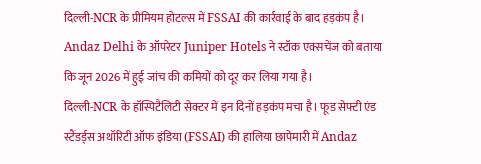दिल्ली-NCR के प्रीमियम होटल्स में FSSAI की कार्रवाई के बाद हड़कंप है। Andaz Delhi के ऑपरेटर Juniper Hotels ने स्टॉक एक्सचेंज को बताया कि जून 2026 में हुई जांच की कमियों को दूर कर लिया गया है।
दिल्ली-NCR के हॉस्पिटैलिटी सेक्टर में इन दिनों हड़कंप मचा है। फूड सेफ्टी एंड स्टैंडर्ड्स अथॉरिटी ऑफ इंडिया (FSSAI) की हालिया छापेमारी में Andaz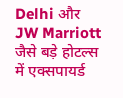Delhi और JW Marriott जैसे बड़े होटल्स में एक्सपायर्ड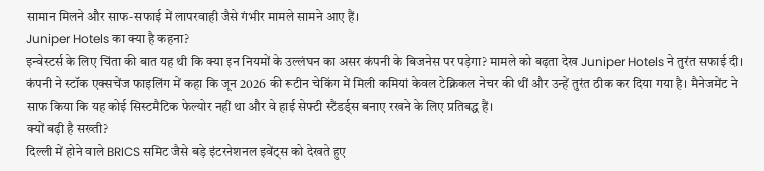सामान मिलने और साफ-सफाई में लापरवाही जैसे गंभीर मामले सामने आए हैं।
Juniper Hotels का क्या है कहना?
इन्वेस्टर्स के लिए चिंता की बात यह थी कि क्या इन नियमों के उल्लंघन का असर कंपनी के बिजनेस पर पड़ेगा? मामले को बढ़ता देख Juniper Hotels ने तुरंत सफाई दी। कंपनी ने स्टॉक एक्सचेंज फाइलिंग में कहा कि जून 2026 की रूटीन चेकिंग में मिली कमियां केवल टेक्निकल नेचर की थीं और उन्हें तुरंत ठीक कर दिया गया है। मैनेजमेंट ने साफ किया कि यह कोई सिस्टमैटिक फेल्योर नहीं था और वे हाई सेफ्टी स्टैंडर्ड्स बनाए रखने के लिए प्रतिबद्ध हैं।
क्यों बढ़ी है सख्ती?
दिल्ली में होने वाले BRICS समिट जैसे बड़े इंटरनेशनल इवेंट्स को देखते हुए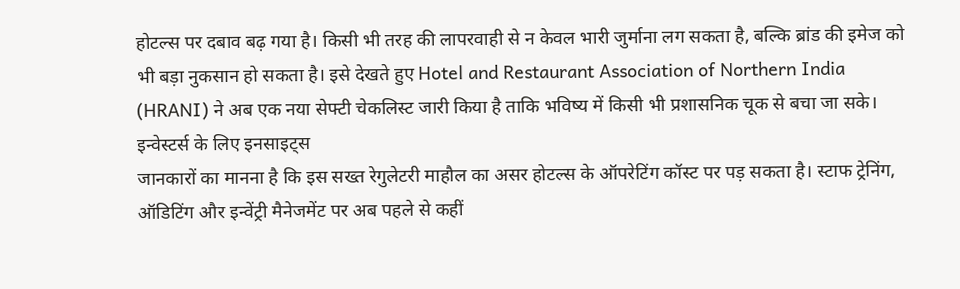होटल्स पर दबाव बढ़ गया है। किसी भी तरह की लापरवाही से न केवल भारी जुर्माना लग सकता है, बल्कि ब्रांड की इमेज को भी बड़ा नुकसान हो सकता है। इसे देखते हुए Hotel and Restaurant Association of Northern India (HRANI) ने अब एक नया सेफ्टी चेकलिस्ट जारी किया है ताकि भविष्य में किसी भी प्रशासनिक चूक से बचा जा सके।
इन्वेस्टर्स के लिए इनसाइट्स
जानकारों का मानना है कि इस सख्त रेगुलेटरी माहौल का असर होटल्स के ऑपरेटिंग कॉस्ट पर पड़ सकता है। स्टाफ ट्रेनिंग, ऑडिटिंग और इन्वेंट्री मैनेजमेंट पर अब पहले से कहीं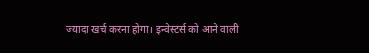ज्यादा खर्च करना होगा। इन्वेस्टर्स को आने वाली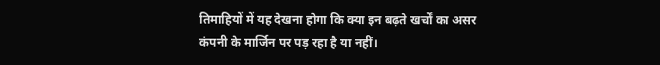तिमाहियों में यह देखना होगा कि क्या इन बढ़ते खर्चों का असर कंपनी के मार्जिन पर पड़ रहा है या नहीं।